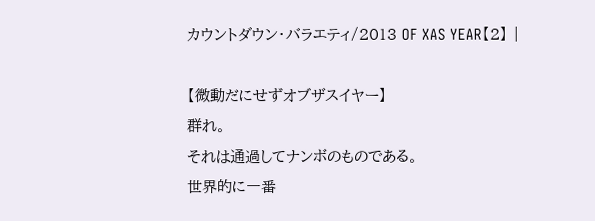カウントダウン・バラエティ/2013 OF XAS YEAR【2】 |

【微動だにせずオブザスイヤー】
群れ。
それは通過してナンボのものである。
世界的に一番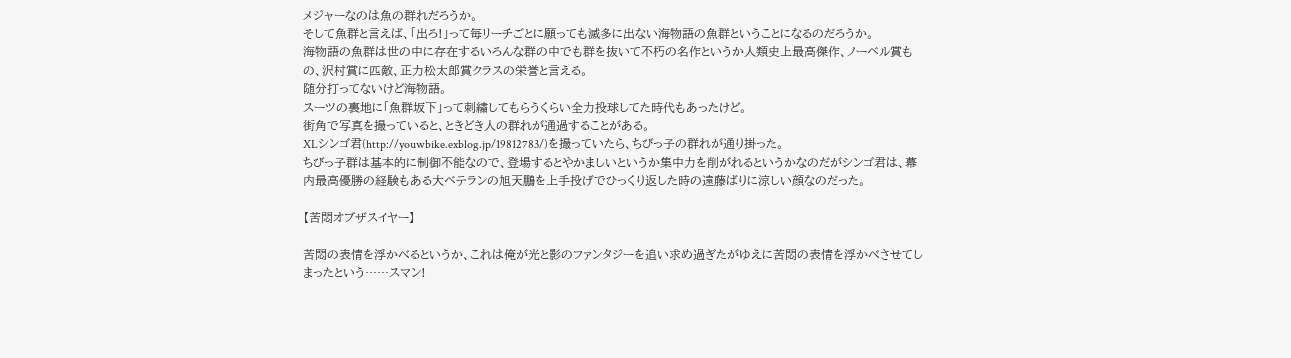メジャーなのは魚の群れだろうか。
そして魚群と言えば、「出ろ!」って毎リーチごとに願っても滅多に出ない海物語の魚群ということになるのだろうか。
海物語の魚群は世の中に存在するいろんな群の中でも群を抜いて不朽の名作というか人類史上最高傑作、ノーベル賞もの、沢村賞に匹敵、正力松太郎賞クラスの栄誉と言える。
随分打ってないけど海物語。
スーツの裏地に「魚群坂下」って刺繍してもらうくらい全力投球してた時代もあったけど。
街角で写真を撮っていると、ときどき人の群れが通過することがある。
XLシンゴ君(http://youwbike.exblog.jp/19812783/)を撮っていたら、ちびっ子の群れが通り掛った。
ちびっ子群は基本的に制御不能なので、登場するとやかましいというか集中力を削がれるというかなのだがシンゴ君は、幕内最高優勝の経験もある大ベテランの旭天鵬を上手投げでひっくり返した時の遠藤ばりに涼しい顔なのだった。

【苦悶オブザスイヤー】

苦悶の表情を浮かべるというか、これは俺が光と影のファンタジーを追い求め過ぎたがゆえに苦悶の表情を浮かべさせてしまったという……スマン!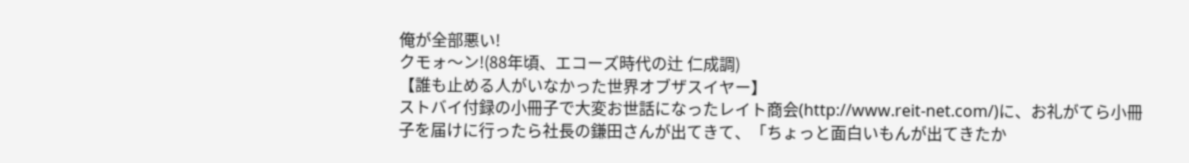俺が全部悪い!
クモォ〜ン!(88年頃、エコーズ時代の辻 仁成調)
【誰も止める人がいなかった世界オブザスイヤー】
ストバイ付録の小冊子で大変お世話になったレイト商会(http://www.reit-net.com/)に、お礼がてら小冊子を届けに行ったら社長の鎌田さんが出てきて、「ちょっと面白いもんが出てきたか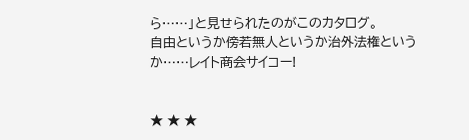ら……」と見せられたのがこのカタログ。
自由というか傍若無人というか治外法権というか……レイト商会サイコー!


★ ★ ★